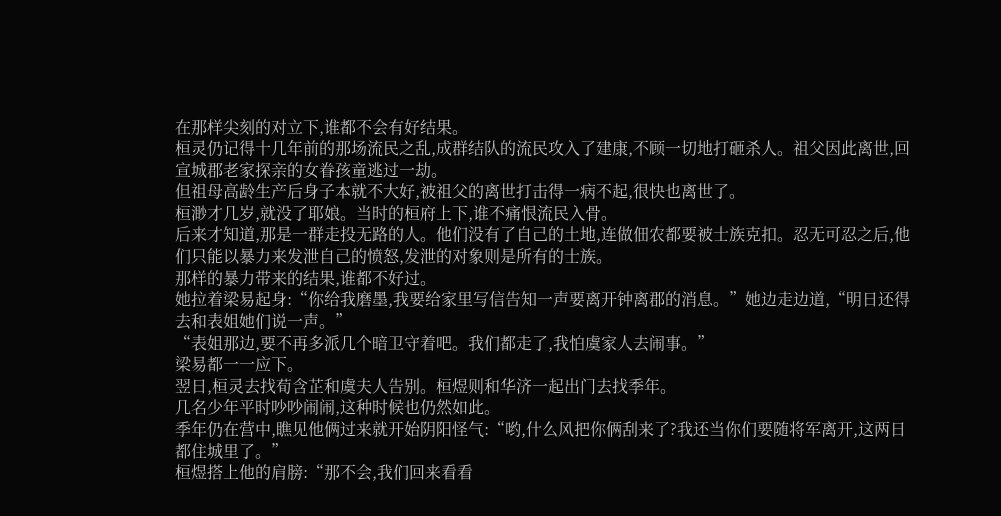在那样尖刻的对立下,谁都不会有好结果。
桓灵仍记得十几年前的那场流民之乱,成群结队的流民攻入了建康,不顾一切地打砸杀人。祖父因此离世,回宣城郡老家探亲的女眷孩童逃过一劫。
但祖母高龄生产后身子本就不大好,被祖父的离世打击得一病不起,很快也离世了。
桓渺才几岁,就没了耶娘。当时的桓府上下,谁不痛恨流民入骨。
后来才知道,那是一群走投无路的人。他们没有了自己的土地,连做佃农都要被士族克扣。忍无可忍之后,他们只能以暴力来发泄自己的愤怒,发泄的对象则是所有的士族。
那样的暴力带来的结果,谁都不好过。
她拉着梁易起身:“你给我磨墨,我要给家里写信告知一声要离开钟离郡的消息。”她边走边道,“明日还得去和表姐她们说一声。”
“表姐那边,要不再多派几个暗卫守着吧。我们都走了,我怕虞家人去闹事。”
梁易都一一应下。
翌日,桓灵去找荀含芷和虞夫人告别。桓煜则和华济一起出门去找季年。
几名少年平时吵吵闹闹,这种时候也仍然如此。
季年仍在营中,瞧见他俩过来就开始阴阳怪气:“哟,什么风把你俩刮来了?我还当你们要随将军离开,这两日都住城里了。”
桓煜搭上他的肩膀:“那不会,我们回来看看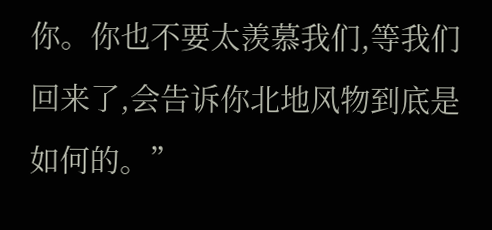你。你也不要太羡慕我们,等我们回来了,会告诉你北地风物到底是如何的。”